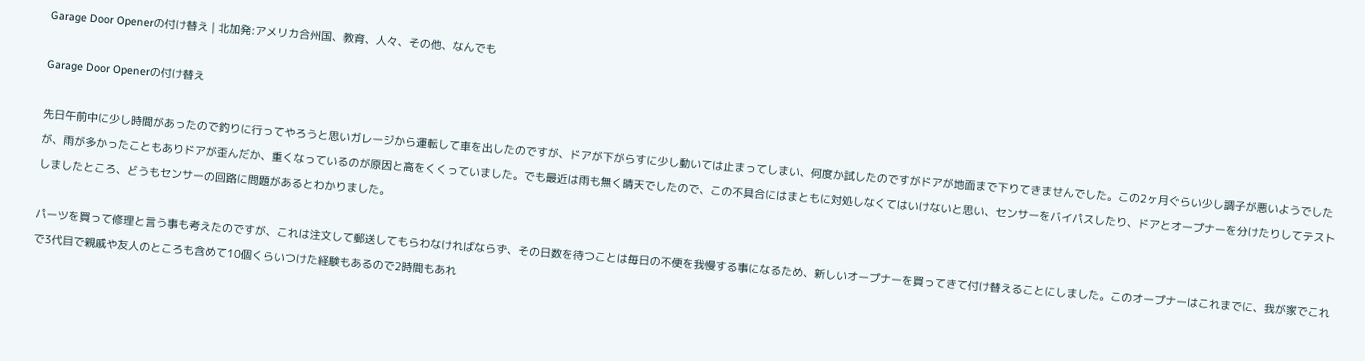Garage Door Openerの付け替え | 北加発:アメリカ合州国、教育、人々、その他、なんでも

Garage Door Openerの付け替え

先日午前中に少し時間があったので釣りに行ってやろうと思いガレージから運転して車を出したのですが、ドアが下がらすに少し動いては止まってしまい、何度か試したのですがドアが地面まで下りてきませんでした。この2ヶ月ぐらい少し調子が悪いようでしたが、雨が多かったこともありドアが歪んだか、重くなっているのが原因と高をくくっていました。でも最近は雨も無く晴天でしたので、この不具合にはまともに対処しなくてはいけないと思い、センサーをバイパスしたり、ドアとオープナーを分けたりしてテストしましたところ、どうもセンサーの回路に問題があるとわかりました。

パーツを買って修理と言う事も考えたのですが、これは注文して郵送してもらわなければならず、その日数を待つことは毎日の不便を我慢する事になるため、新しいオープナーを買ってきて付け替えることにしました。このオープナーはこれまでに、我が家でこれで3代目で親戚や友人のところも含めて10個くらいつけた経験もあるので2時間もあれ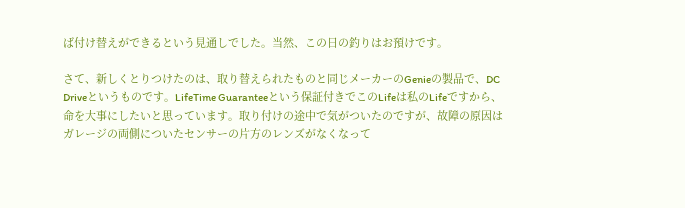ば付け替えができるという見通しでした。当然、この日の釣りはお預けです。

さて、新しくとりつけたのは、取り替えられたものと同じメーカーのGenieの製品で、DC Driveというものです。LifeTime Guaranteeという保証付きでこのLifeは私のLifeですから、命を大事にしたいと思っています。取り付けの途中で気がついたのですが、故障の原因はガレージの両側についたセンサーの片方のレンズがなくなって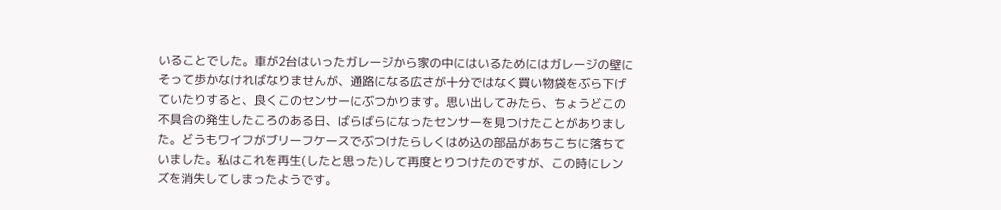いることでした。車が2台はいったガレージから家の中にはいるためにはガレージの壁にそって歩かなければなりませんが、通路になる広さが十分ではなく買い物袋をぶら下げていたりすると、良くこのセンサーにぶつかります。思い出してみたら、ちょうどこの不具合の発生したころのある日、ばらばらになったセンサーを見つけたことがありました。どうもワイフがブリーフケースでぶつけたらしくはめ込の部品があちこちに落ちていました。私はこれを再生(したと思った)して再度とりつけたのですが、この時にレンズを消失してしまったようです。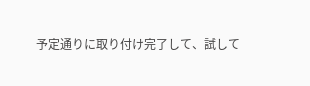予定通りに取り付け完了して、試して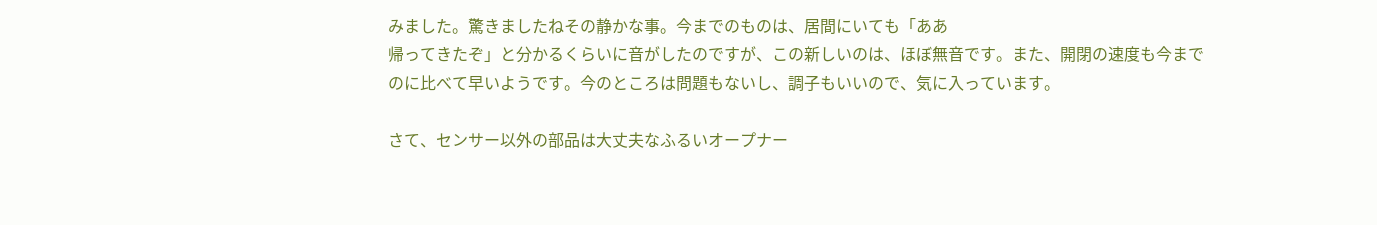みました。驚きましたねその静かな事。今までのものは、居間にいても「ああ
帰ってきたぞ」と分かるくらいに音がしたのですが、この新しいのは、ほぼ無音です。また、開閉の速度も今までのに比べて早いようです。今のところは問題もないし、調子もいいので、気に入っています。

さて、センサー以外の部品は大丈夫なふるいオープナー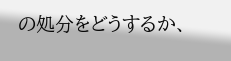の処分をどうするか、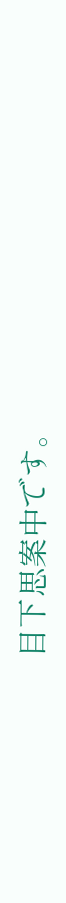目下思案中です。